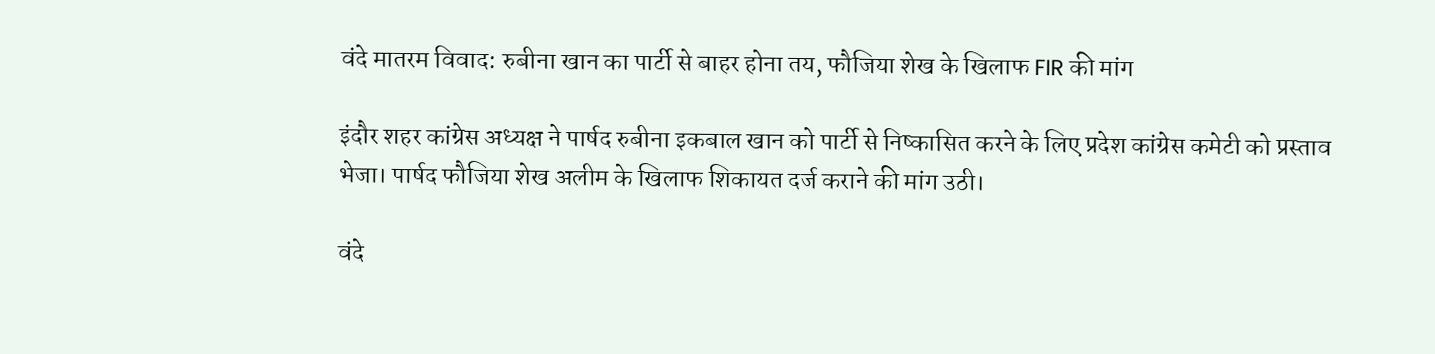वंदे मातरम विवाद: रुबीना खान का पार्टी से बाहर होना तय, फौजिया शेख के खिलाफ FIR की मांग

इंदौर शहर कांग्रेस अध्यक्ष ने पार्षद रुबीना इकबाल खान को पार्टी से निष्कासित करने के लिए प्रदेश कांग्रेस कमेटी को प्रस्ताव भेजा। पार्षद फौजिया शेख अलीम के खिलाफ शिकायत दर्ज कराने की मांग उठी।

वंदे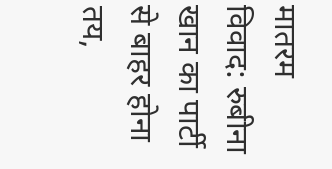मातरम विवाद: रुबीना खान का पार्टी से बाहर होना तय,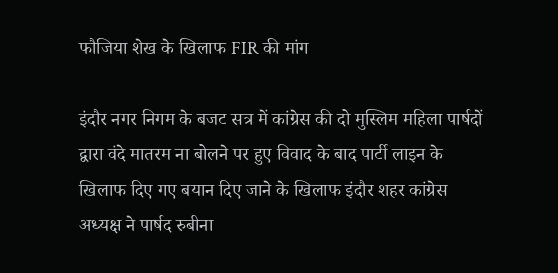फौजिया शेख के खिलाफ FIR की मांग

इंदौर नगर निगम के बजट सत्र में कांग्रेस की दो मुस्लिम महिला पार्षदों द्वारा वंदे मातरम ना बोलने पर हुए विवाद के बाद पार्टी लाइन के खिलाफ दिए गए बयान दिए जाने के खिलाफ इंदौर शहर कांग्रेस अध्यक्ष ने पार्षद रुबीना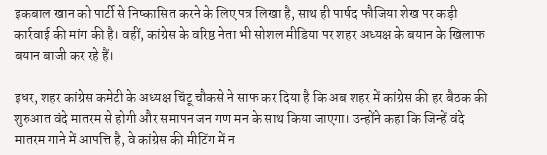इकबाल खान को पार्टी से निष्कासित करने के लिए पत्र लिखा है, साथ ही पार्षद फौजिया शेख पर कड़ी कार्रवाई की मांग की है। वहीं, कांग्रेस के वरिष्ठ नेता भी सोशल मीडिया पर शहर अध्यक्ष के बयान के खिलाफ बयान बाजी कर रहे हैं।

इधर, शहर कांग्रेस कमेटी के अध्यक्ष चिंटू चौकसे ने साफ कर दिया है कि अब शहर में कांग्रेस की हर बैठक की शुरुआत वंदे मातरम से होगी और समापन जन गण मन के साथ किया जाएगा। उन्होंने कहा कि जिन्हें वंदे मातरम गाने में आपत्ति है, वे कांग्रेस की मीटिंग में न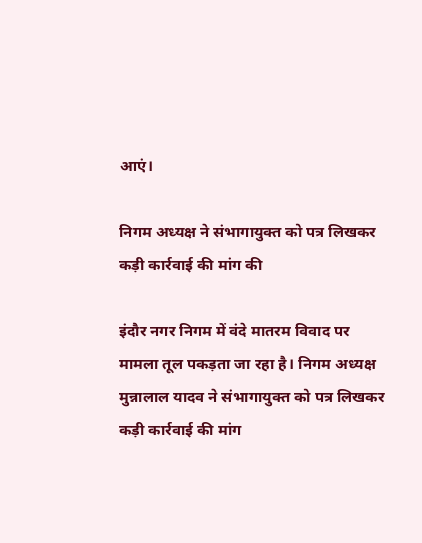आएं।

निगम अध्यक्ष ने संभागायुक्त को पत्र लिखकर कड़ी कार्रवाई की मांग की

इंदौर नगर निगम में वंदे मातरम विवाद पर मामला तूल पकड़ता जा रहा है। निगम अध्यक्ष मुन्नालाल यादव ने संभागायुक्त को पत्र लिखकर कड़ी कार्रवाई की मांग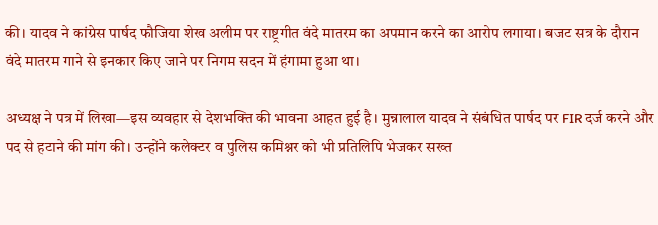की। यादव ने कांग्रेस पार्षद फौजिया शेख अलीम पर राष्ट्रगीत वंदे मातरम का अपमान करने का आरोप लगाया। बजट सत्र के दौरान वंदे मातरम गाने से इनकार किए जाने पर निगम सदन में हंगामा हुआ था।

अध्यक्ष ने पत्र में लिखा—इस व्यवहार से देशभक्ति की भावना आहत हुई है। मुन्नालाल यादव ने संबंधित पार्षद पर FIR दर्ज करने और पद से हटाने की मांग की। उन्होंने कलेक्टर व पुलिस कमिश्नर को भी प्रतिलिपि भेजकर सख्त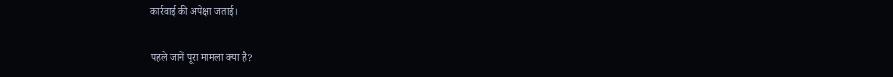कार्रवाई की अपेक्षा जताई।

पहले जानें पूरा मामला क्या है?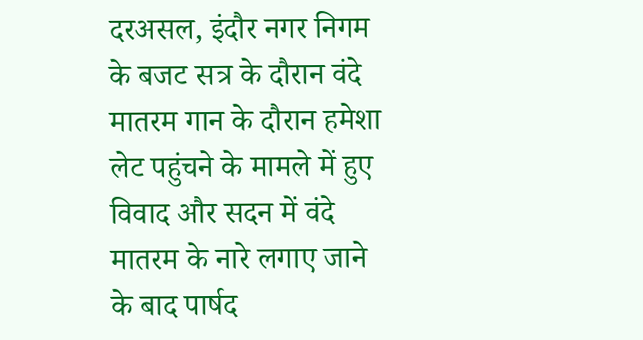दरअसल, इंदौर नगर निगम के बजट सत्र के दौरान वंदे मातरम गान के दौरान हमेशा लेट पहुंचने के मामले में हुए विवाद और सदन में वंदे मातरम के नारे लगाए जाने के बाद पार्षद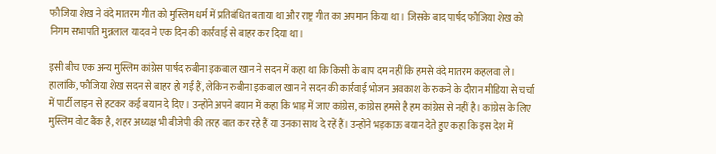फौजिया शेख ने वंदे मातरम गीत को मुस्लिम धर्म में प्रतिबंधित बताया था और राष्ट्र गीत का अपमान किया था। जिसके बाद पार्षद फौजिया शेख को निगम सभापति मुन्नलाल यादव ने एक दिन की कार्रवाई से बाहर कर दिया था।

इसी बीच एक अन्य मुस्लिम कांग्रेस पार्षद रुबीना इकबाल खान ने सदन में कहा था कि किसी के बाप दम नहीं कि हमसे वंदे मातरम कहलवा ले। हालांकि, फौजिया शेख सदन से बाहर हो गईं हैं, लेकिन रुबीना इकबाल खान ने सदन की कार्रवाई भोजन अवकाश के रुकने के दौरान मीडिया से चर्चा में पार्टी लाइन से हटकर कई बयान दे दिए। उन्होंने अपने बयान में कहा कि भाड़ में जाए कांग्रेस, कांग्रेस हमसे है हम कांग्रेस से नहीं है। कांग्रेस के लिए मुस्लिम वोट बैंक है, शहर अध्यक्ष भी बीजेपी की तरह बात कर रहे हैं या उनका साथ दे रहें हैं। उन्होंने भड़काऊ बयान देते हुए कहा कि इस देश में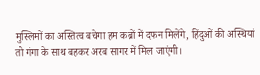मुस्लिमों का अस्तित्व बचेगा हम कब्रों में दफन मिलेंगे, हिंदुओं की अस्थियां तो गंगा के साथ बहकर अरब सागर में मिल जाएंगी।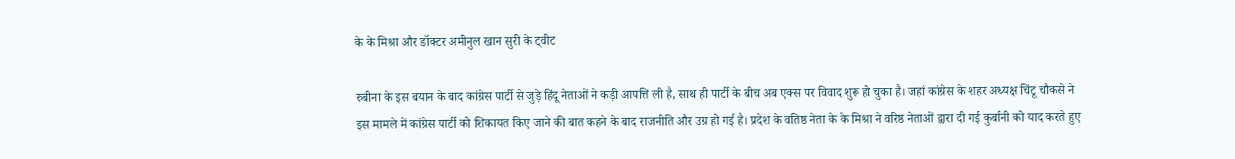के के मिश्रा और डॉक्टर अमीनुल खान सुरी के ट्वीट

रुबीना के इस बयान के बाद कांग्रेस पार्टी से जुड़े हिंदू नेताओं ने कड़ी आपत्ति ली है, साथ ही पार्टी के बीच अब एक्स पर विवाद शुरू हो चुका है। जहां कांग्रेस के शहर अध्यक्ष चिंटू चौकसे ने इस मामले में कांग्रेस पार्टी को शिकायत किए जाने की बात कहने के बाद राजनीति और उग्र हो गई है। प्रदेश के वतिष्ठ नेता के के मिश्रा ने वरिष्ठ नेताओं द्वारा दी गई कुर्बानी को याद करते हुए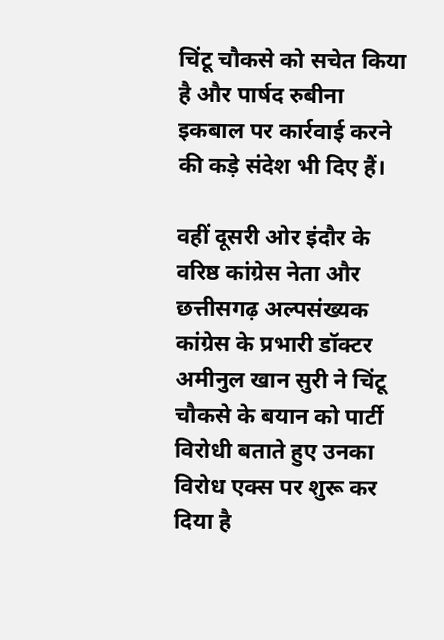चिंटू चौकसे को सचेत किया है और पार्षद रुबीना इकबाल पर कार्रवाई करने की कड़े संदेश भी दिए हैं।

वहीं दूसरी ओर इंदौर के वरिष्ठ कांग्रेस नेता और छत्तीसगढ़ अल्पसंख्यक कांग्रेस के प्रभारी डॉक्टर अमीनुल खान सुरी ने चिंटू चौकसे के बयान को पार्टी विरोधी बताते हुए उनका विरोध एक्स पर शुरू कर दिया है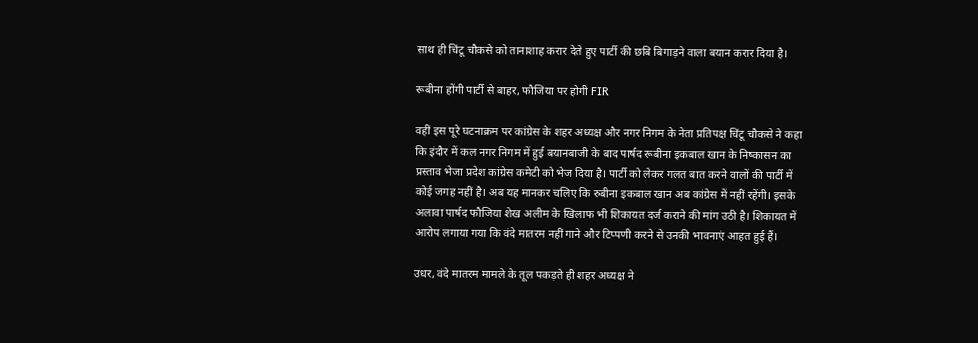साथ ही चिंटू चौकसे को तानाशाह करार देते हुए पार्टी की छबि बिगाड़ने वाला बयान करार दिया है।

रूबीना होंगी पार्टी से बाहर, फौजिया पर होगी FIR

वहीं इस पूरे घटनाक्रम पर कांग्रेस के शहर अध्यक्ष और नगर निगम के नेता प्रतिपक्ष चिंटू चौकसे ने कहा कि इंदौर में कल नगर निगम में हुई बयानबाजी के बाद पार्षद रूबीना इकबाल खान के निष्कासन का प्रस्ताव भेजा प्रदेश कांग्रेस कमेटी को भेज दिया है। पार्टी को लेकर गलत बात करने वालों की पार्टी में कोई जगह नहीं है। अब यह मानकर चलिए कि रुबीना इकबाल खान अब कांग्रेस में नहीं रहेंगी। इसके अलावा पार्षद फौजिया शेख अलीम के खिलाफ भी शिकायत दर्ज कराने की मांग उठी है। शिकायत में आरोप लगाया गया कि वंदे मातरम नहीं गाने और टिप्पणी करने से उनकी भावनाएं आहत हुई हैं।

उधर, वंदे मातरम मामले के तूल पकड़ते ही शहर अध्यक्ष ने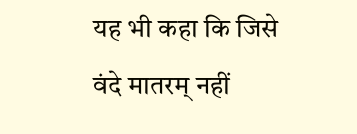यह भी कहा कि जिसे वंदे मातरम् नहीं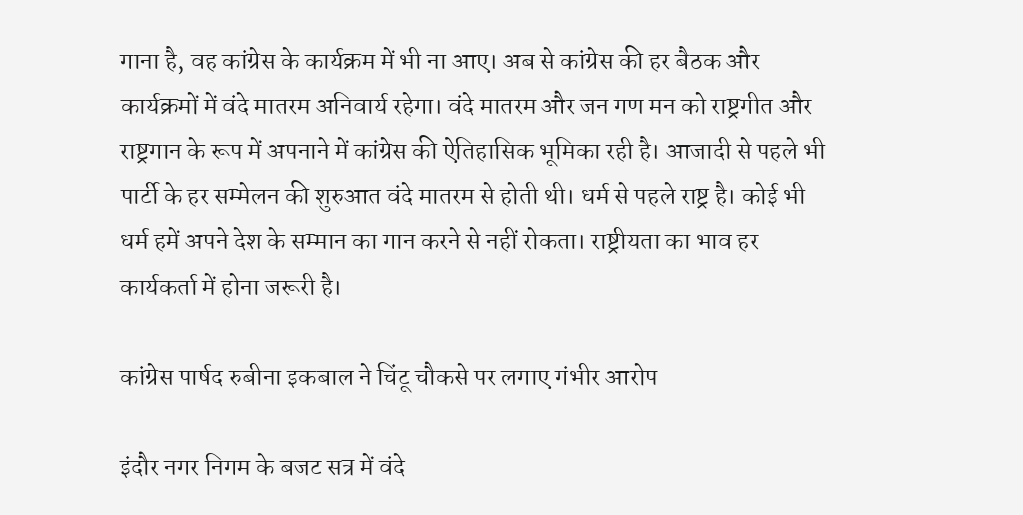गाना है, वह कांग्रेस के कार्यक्रम में भी ना आए। अब से कांग्रेस की हर बैठक और कार्यक्रमों में वंदे मातरम अनिवार्य रहेगा। वंदे मातरम और जन गण मन को राष्ट्रगीत और राष्ट्रगान के रूप में अपनाने में कांग्रेस की ऐतिहासिक भूमिका रही है। आजादी से पहले भी पार्टी के हर सम्मेलन की शुरुआत वंदे मातरम से होती थी। धर्म से पहले राष्ट्र है। कोई भी धर्म हमें अपने देश के सम्मान का गान करने से नहीं रोकता। राष्ट्रीयता का भाव हर कार्यकर्ता में होना जरूरी है।

कांग्रेस पार्षद रुबीना इकबाल ने चिंटू चौकसे पर लगाए गंभीर आरोप

इंदौर नगर निगम के बजट सत्र में वंदे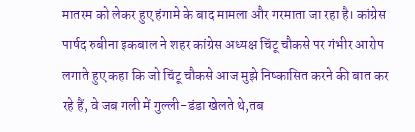मातरम को लेकर हुए हंगामे के बाद मामला और गरमाता जा रहा है। कांग्रेस पार्षद रुबीना इकबाल ने शहर कांग्रेस अध्यक्ष चिंटू चौकसे पर गंभीर आरोप लगाते हुए कहा कि जो चिंटू चौकसे आज मुझे निष्कासित करने की बात कर रहे हैं, वे जब गली में गुल्ली-डंडा खेलते थे,तब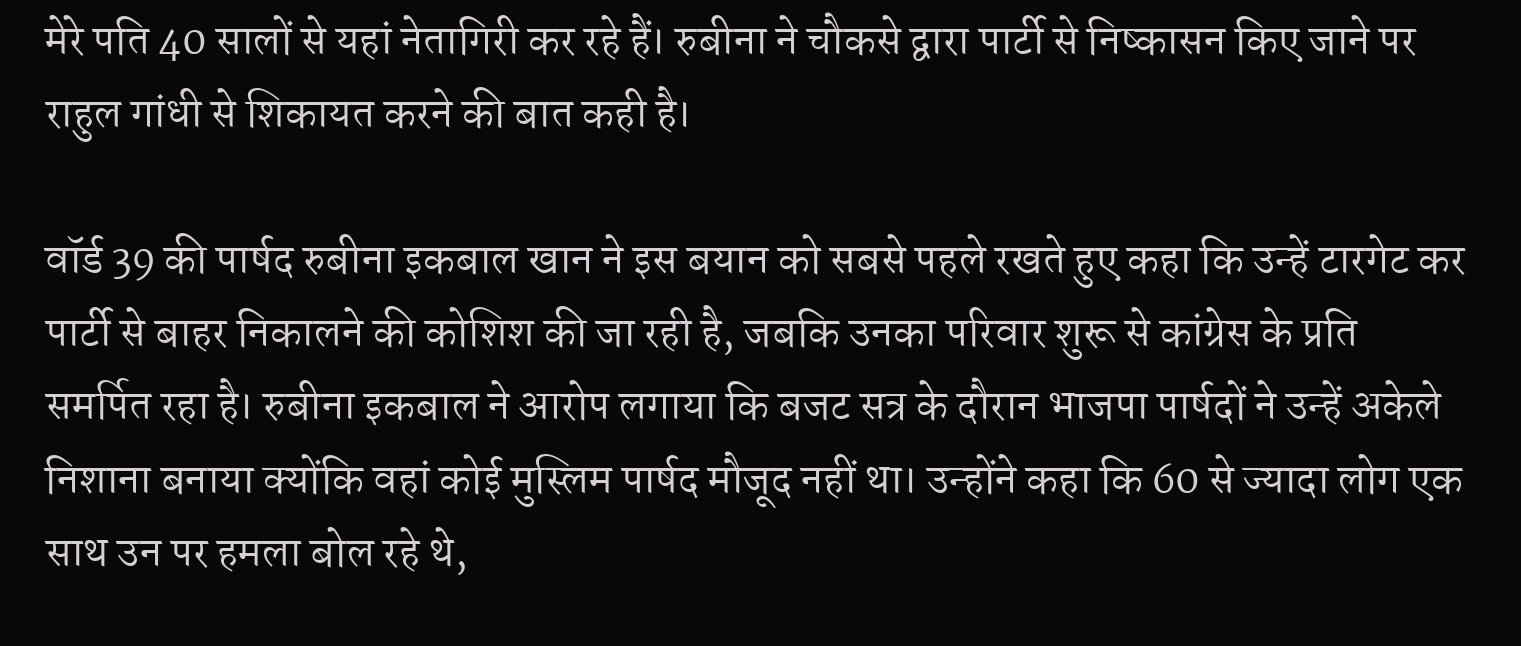मेरे पति 40 सालों से यहां नेतागिरी कर रहे हैं। रुबीना ने चौकसे द्वारा पार्टी से निष्कासन किए जाने पर राहुल गांधी से शिकायत करने की बात कही है।

वॉर्ड 39 की पार्षद रुबीना इकबाल खान ने इस बयान को सबसे पहले रखते हुए कहा कि उन्हें टारगेट कर पार्टी से बाहर निकालने की कोशिश की जा रही है, जबकि उनका परिवार शुरू से कांग्रेस के प्रति समर्पित रहा है। रुबीना इकबाल ने आरोप लगाया कि बजट सत्र के दौरान भाजपा पार्षदों ने उन्हें अकेले निशाना बनाया क्योंकि वहां कोई मुस्लिम पार्षद मौजूद नहीं था। उन्होंने कहा कि 60 से ज्यादा लोग एक साथ उन पर हमला बोल रहे थे,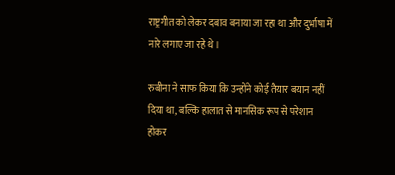राष्ट्रगीत को लेकर दबाव बनाया जा रहा था और दुर्भाषा में नारे लगाए जा रहे थे।

रुबीना ने साफ किया कि उन्होंने कोई तैयार बयान नहीं दिया था, बल्कि हालात से मानसिक रूप से परेशान होकर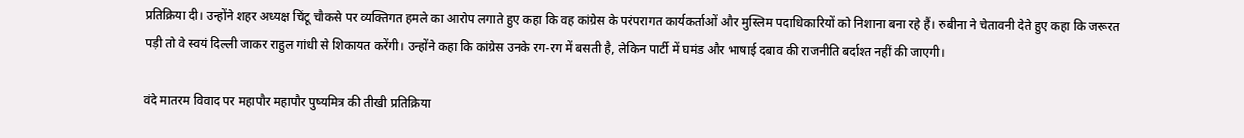प्रतिक्रिया दी। उन्होंने शहर अध्यक्ष चिंटू चौकसे पर व्यक्तिगत हमले का आरोप लगाते हुए कहा कि वह कांग्रेस के परंपरागत कार्यकर्ताओं और मुस्लिम पदाधिकारियों को निशाना बना रहे हैं। रुबीना ने चेतावनी देते हुए कहा कि जरूरत पड़ी तो वे स्वयं दिल्ली जाकर राहुल गांधी से शिकायत करेंगी। उन्होंने कहा कि कांग्रेस उनके रग-रग में बसती है, लेकिन पार्टी में घमंड और भाषाई दबाव की राजनीति बर्दाश्त नहीं की जाएगी।

वंदे मातरम विवाद पर महापौर महापौर पुष्यमित्र की तीखी प्रतिक्रिया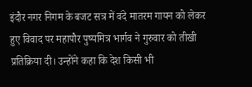इंदौर नगर निगम के बजट सत्र में वंदे मातरम गायन को लेकर हुए विवाद पर महापौर पुष्यमित्र भार्गव ने गुरुवार को तीखी प्रतिक्रिया दी। उन्होंने कहा कि देश किसी भी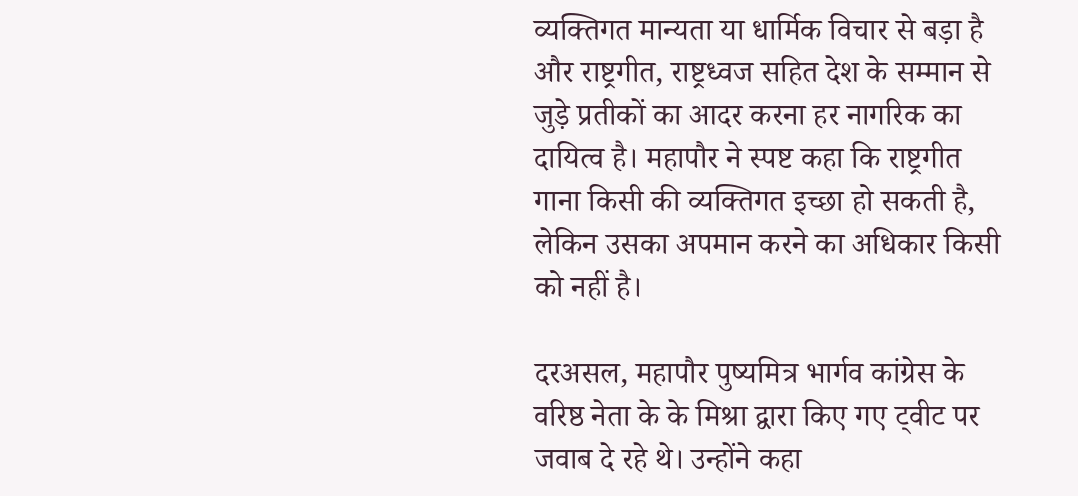व्यक्तिगत मान्यता या धार्मिक विचार से बड़ा है और राष्ट्रगीत, राष्ट्रध्वज सहित देश के सम्मान से जुड़े प्रतीकों का आदर करना हर नागरिक का दायित्व है। महापौर ने स्पष्ट कहा कि राष्ट्रगीत गाना किसी की व्यक्तिगत इच्छा हो सकती है, लेकिन उसका अपमान करने का अधिकार किसी को नहीं है।

दरअसल, महापौर पुष्यमित्र भार्गव कांग्रेस के वरिष्ठ नेता के के मिश्रा द्वारा किए गए ट्वीट पर जवाब दे रहे थे। उन्होंने कहा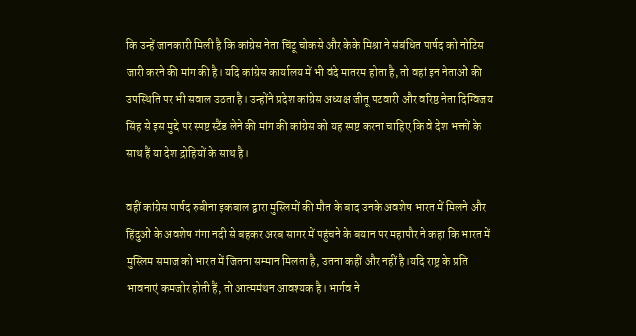कि उन्हें जानकारी मिली है कि कांग्रेस नेता चिंटू चोकसे और केके मिश्रा ने संबंधित पार्षद को नोटिस जारी करने की मांग की है। यदि कांग्रेस कार्यालय में भी वंदे मातरम होता है, तो वहां इन नेताओं की उपस्थिति पर भी सवाल उठता है। उन्होंने प्रदेश कांग्रेस अध्यक्ष जीतू पटवारी और वरिष्ठ नेता दिग्विजय सिंह से इस मुद्दे पर स्पष्ट स्टैंड लेने की मांग की कांग्रेस को यह स्पष्ट करना चाहिए कि वे देश भक्तों के साथ हैं या देश द्रोहियों के साथ है।

वहीं कांग्रेस पार्षद रुबीना इकबाल द्वारा मुस्लिमों की मौत के बाद उनके अवशेष भारत में मिलने और हिंदुओं के अवशेष गंगा नदी से बहकर अरब सागर में पहुंचने के बयान पर महापौर ने कहा कि भारत में मुस्लिम समाज को भारत में जितना सम्मान मिलता है, उतना कहीं और नहीं है।यदि राष्ट्र के प्रति भावनाएं कमजोर होती हैं, तो आत्ममंथन आवश्यक है। भार्गव ने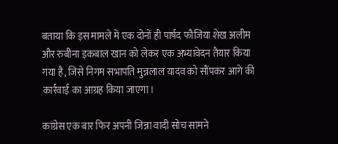बताया कि इस मामले में एक दोनों ही पार्षद फौजिया शेख अलीम और रुबीना इकबाल खान को लेकर एक अभ्यावेदन तैयार किया गया है, जिसे निगम सभापति मुन्नलाल यादव को सौंपकर आगे की कार्रवाई का आग्रह किया जाएगा।

कांग्रेस एक बार फिर अपनी जिन्ना वादी सोच सामने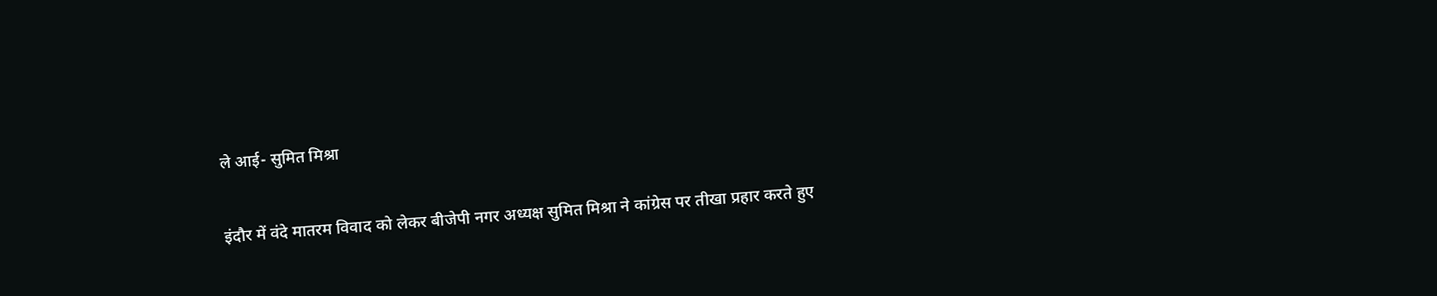ले आई- सुमित मिश्रा

इंदौर में वंदे मातरम विवाद को लेकर बीजेपी नगर अध्यक्ष सुमित मिश्रा ने कांग्रेस पर तीखा प्रहार करते हुए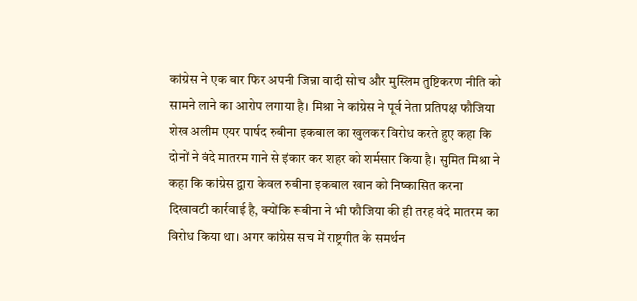कांग्रेस ने एक बार फिर अपनी जिन्ना वादी सोच और मुस्लिम तुष्टिकरण नीति को सामने लाने का आरोप लगाया है। मिश्रा ने कांग्रेस ने पूर्व नेता प्रतिपक्ष फौजिया शेख अलीम एयर पार्षद रुबीना इकबाल का खुलकर विरोध करते हुए कहा कि दोनों ने वंदे मातरम गाने से इंकार कर शहर को शर्मसार किया है। सुमित मिश्रा ने कहा कि कांग्रेस द्वारा केवल रुबीना इकबाल खान को निष्कासित करना दिखावटी कार्रवाई है, क्योंकि रूबीना ने भी फौजिया की ही तरह वंदे मातरम का विरोध किया था। अगर कांग्रेस सच में राष्ट्रगीत के समर्थन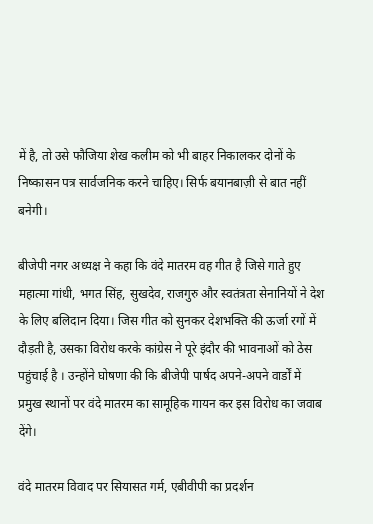में है, तो उसे फौजिया शेख कलीम को भी बाहर निकालकर दोनों के निष्कासन पत्र सार्वजनिक करने चाहिए। सिर्फ बयानबाज़ी से बात नहीं बनेगी।

बीजेपी नगर अध्यक्ष ने कहा कि वंदे मातरम वह गीत है जिसे गाते हुए महात्मा गांधी, भगत सिंह, सुखदेव, राजगुरु और स्वतंत्रता सेनानियों ने देश के लिए बलिदान दिया। जिस गीत को सुनकर देशभक्ति की ऊर्जा रगों में दौड़ती है, उसका विरोध करके कांग्रेस ने पूरे इंदौर की भावनाओं को ठेस पहुंचाई है । उन्होंने घोषणा की कि बीजेपी पार्षद अपने-अपने वार्डों में प्रमुख स्थानों पर वंदे मातरम का सामूहिक गायन कर इस विरोध का जवाब देंगे।

वंदे मातरम विवाद पर सियासत गर्म, एबीवीपी का प्रदर्शन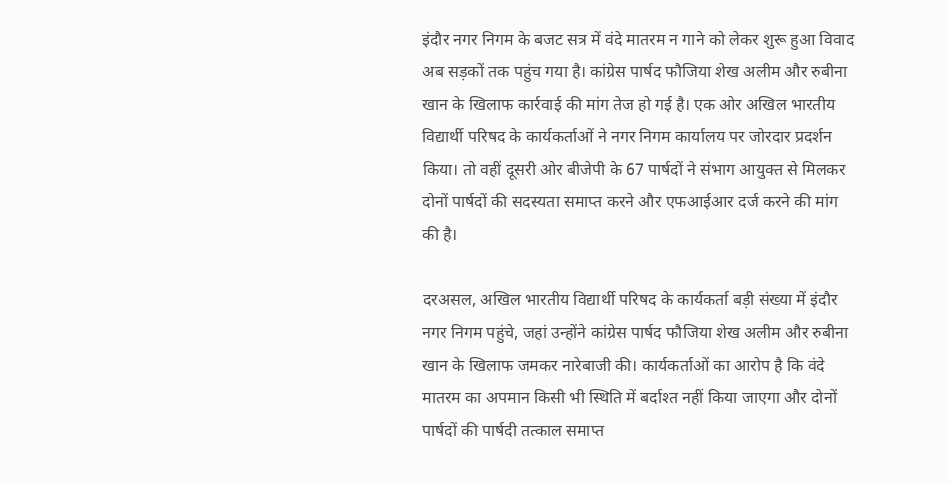इंदौर नगर निगम के बजट सत्र में वंदे मातरम न गाने को लेकर शुरू हुआ विवाद अब सड़कों तक पहुंच गया है। कांग्रेस पार्षद फौजिया शेख अलीम और रुबीना खान के खिलाफ कार्रवाई की मांग तेज हो गई है। एक ओर अखिल भारतीय विद्यार्थी परिषद के कार्यकर्ताओं ने नगर निगम कार्यालय पर जोरदार प्रदर्शन किया। तो वहीं दूसरी ओर बीजेपी के 67 पार्षदों ने संभाग आयुक्त से मिलकर दोनों पार्षदों की सदस्यता समाप्त करने और एफआईआर दर्ज करने की मांग की है।

दरअसल, अखिल भारतीय विद्यार्थी परिषद के कार्यकर्ता बड़ी संख्या में इंदौर नगर निगम पहुंचे, जहां उन्होंने कांग्रेस पार्षद फौजिया शेख अलीम और रुबीना खान के खिलाफ जमकर नारेबाजी की। कार्यकर्ताओं का आरोप है कि वंदे मातरम का अपमान किसी भी स्थिति में बर्दाश्त नहीं किया जाएगा और दोनों पार्षदों की पार्षदी तत्काल समाप्त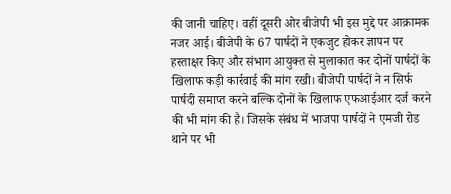की जानी चाहिए। वहीं दूसरी ओर बीजेपी भी इस मुद्दे पर आक्रामक नजर आई। बीजेपी के 67 पार्षदों ने एकजुट होकर ज्ञापन पर हस्ताक्षर किए और संभाग आयुक्त से मुलाकात कर दोनों पार्षदों के खिलाफ कड़ी कार्रवाई की मांग रखी। बीजेपी पार्षदों ने न सिर्फ पार्षदी समाप्त करने बल्कि दोनों के खिलाफ एफआईआर दर्ज करने की भी मांग की है। जिसके संबंध में भाजपा पार्षदों ने एमजी रोड थाने पर भी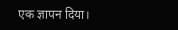एक ज्ञापन दिया।